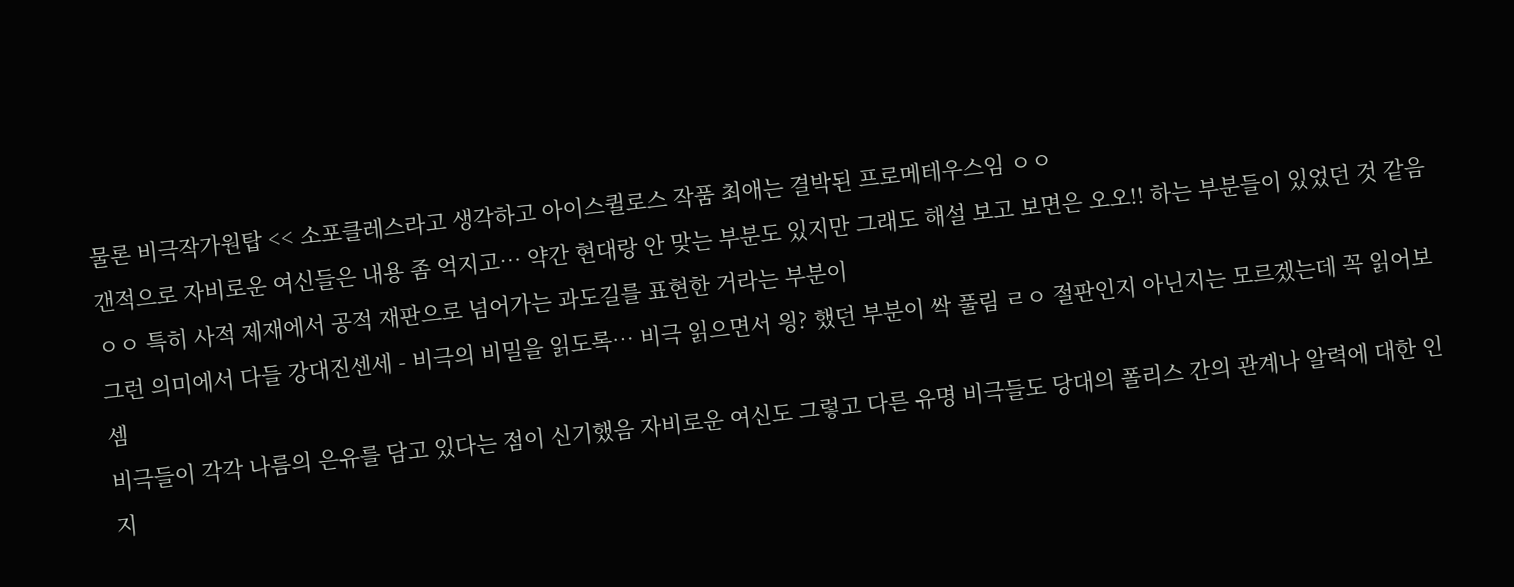물론 비극작가원탑 << 소포클레스라고 생각하고 아이스퀼로스 작품 최애는 결박된 프로메테우스임 ㅇㅇ
갠적으로 자비로운 여신들은 내용 좀 억지고… 약간 현대랑 안 맞는 부분도 있지만 그래도 해설 보고 보면은 오오!! 하는 부분들이 있었던 것 같음 ㅇㅇ 특히 사적 제재에서 공적 재판으로 넘어가는 과도길를 표현한 거라는 부분이
그런 의미에서 다들 강대진센세 - 비극의 비밀을 읽도록… 비극 읽으면서 읭? 했던 부분이 싹 풀림 ㄹㅇ 절판인지 아닌지는 모르겠는데 꼭 읽어보셈
비극들이 각각 나름의 은유를 담고 있다는 점이 신기했음 자비로운 여신도 그렇고 다른 유명 비극들도 당대의 폴리스 간의 관계나 알력에 대한 인지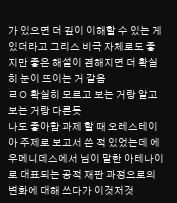가 있으면 더 깊이 이해할 수 있는 게 있더라고 그리스 비극 자체로도 좋지만 좋은 해설이 겸해지면 더 확실히 눈이 뜨이는 거 같음
ㄹㅇ 확실히 모르고 보는 거랑 알고 보는 거랑 다른듯
나도 좋아함 과제 할 때 오레스테이아 주제로 보고서 쓴 적 있었는데 에우메니데스에서 님이 말한 아테나이로 대표되는 공적 재판 과정으로의 변화에 대해 쓰다가 이것저것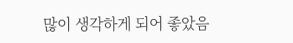많이 생각하게 되어 좋았음